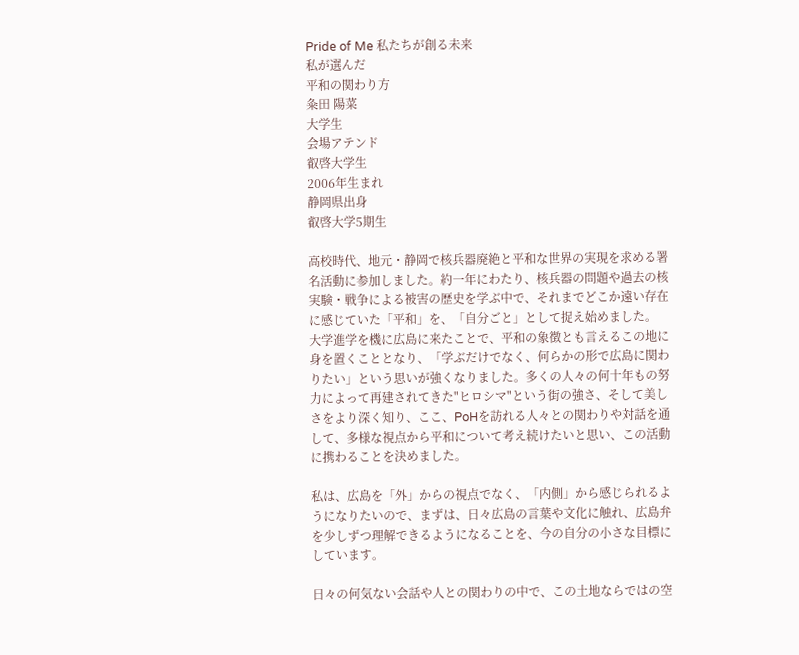Pride of Me 私たちが創る未来
私が選んだ
平和の関わり方
粂田 陽菜
大学生
会場アテンド
叡啓大学生
2006年生まれ
静岡県出身
叡啓大学5期生

高校時代、地元・静岡で核兵器廃絶と平和な世界の実現を求める署名活動に参加しました。約一年にわたり、核兵器の問題や過去の核実験・戦争による被害の歴史を学ぶ中で、それまでどこか遠い存在に感じていた「平和」を、「自分ごと」として捉え始めました。
大学進学を機に広島に来たことで、平和の象徴とも言えるこの地に身を置くこととなり、「学ぶだけでなく、何らかの形で広島に関わりたい」という思いが強くなりました。多くの人々の何十年もの努力によって再建されてきた"ヒロシマ"という街の強さ、そして美しさをより深く知り、ここ、PoHを訪れる人々との関わりや対話を通して、多様な視点から平和について考え続けたいと思い、この活動に携わることを決めました。

私は、広島を「外」からの視点でなく、「内側」から感じられるようになりたいので、まずは、日々広島の言葉や文化に触れ、広島弁を少しずつ理解できるようになることを、今の自分の小さな目標にしています。

日々の何気ない会話や人との関わりの中で、この土地ならではの空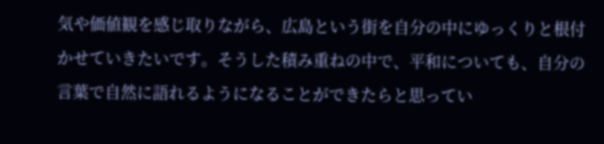気や価値観を感じ取りながら、広島という街を自分の中にゆっくりと根付かせていきたいです。そうした積み重ねの中で、平和についても、自分の言葉で自然に語れるようになることができたらと思ってい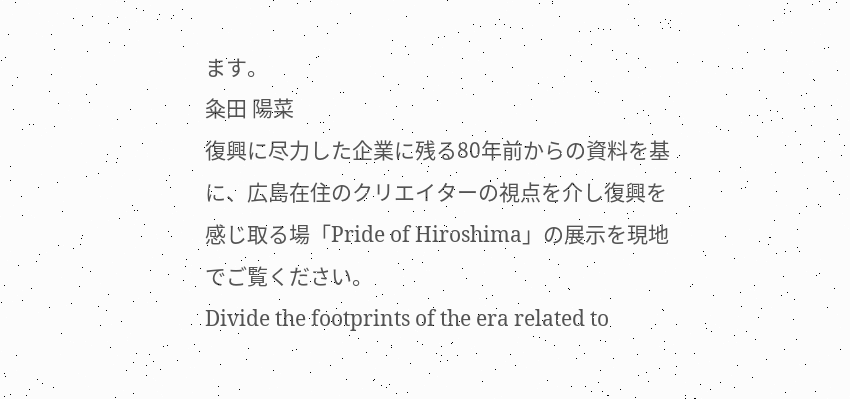ます。
粂田 陽菜
復興に尽力した企業に残る80年前からの資料を基に、広島在住のクリエイターの視点を介し復興を感じ取る場「Pride of Hiroshima」の展示を現地でご覧ください。
Divide the footprints of the era related to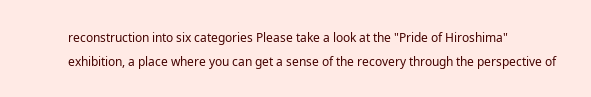reconstruction into six categories Please take a look at the "Pride of Hiroshima" exhibition, a place where you can get a sense of the recovery through the perspective of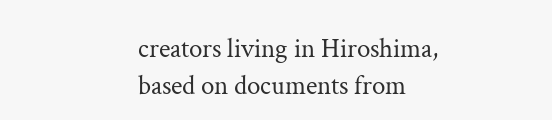creators living in Hiroshima, based on documents from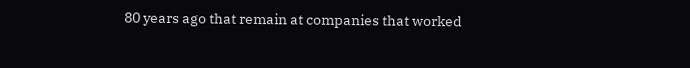80 years ago that remain at companies that worked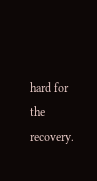hard for the recovery.